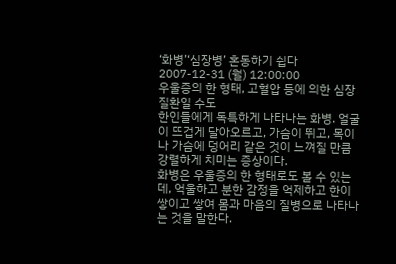‘화병’‘심장병’ 혼동하기 쉽다
2007-12-31 (월) 12:00:00
우울증의 한 형태, 고혈압 등에 의한 심장질환일 수도
한인들에게 독특하게 나타나는 화병. 얼굴이 뜨겁게 달아오르고, 가슴이 뛰고, 목이나 가슴에 덩어리 같은 것이 느껴질 만큼 강렬하게 치미는 증상이다.
화병은 우울증의 한 형태로도 볼 수 있는데, 억울하고 분한 감정을 억제하고 한이 쌓이고 쌓여 몸과 마음의 질병으로 나타나는 것을 말한다.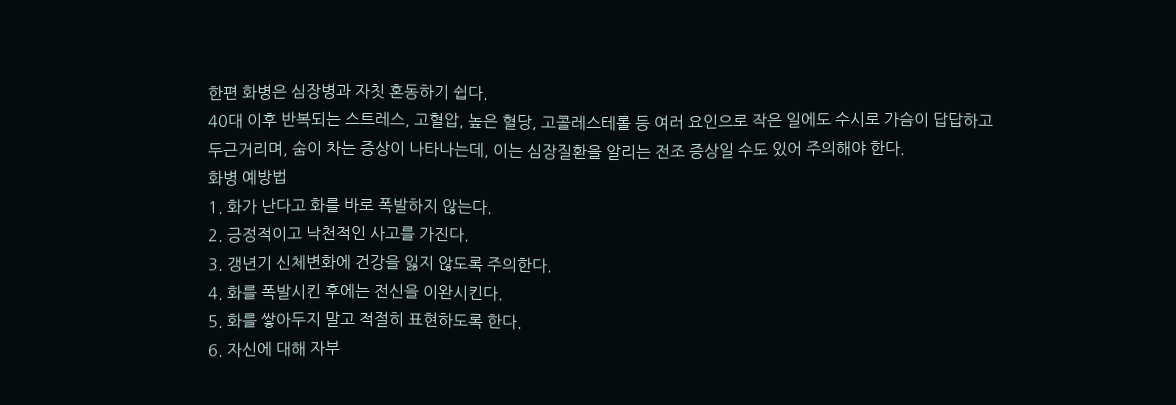한편 화병은 심장병과 자칫 혼동하기 쉽다.
40대 이후 반복되는 스트레스, 고혈압, 높은 혈당, 고콜레스테롤 등 여러 요인으로 작은 일에도 수시로 가슴이 답답하고 두근거리며, 숨이 차는 증상이 나타나는데, 이는 심장질환을 알리는 전조 증상일 수도 있어 주의해야 한다.
화병 예방법
1. 화가 난다고 화를 바로 폭발하지 않는다.
2. 긍정적이고 낙천적인 사고를 가진다.
3. 갱년기 신체변화에 건강을 잃지 않도록 주의한다.
4. 화를 폭발시킨 후에는 전신을 이완시킨다.
5. 화를 쌓아두지 말고 적절히 표현하도록 한다.
6. 자신에 대해 자부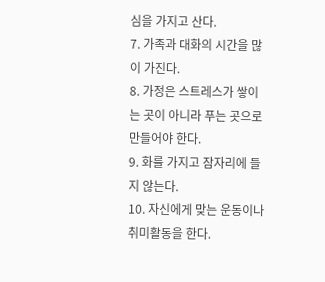심을 가지고 산다.
7. 가족과 대화의 시간을 많이 가진다.
8. 가정은 스트레스가 쌓이는 곳이 아니라 푸는 곳으로
만들어야 한다.
9. 화를 가지고 잠자리에 들지 않는다.
10. 자신에게 맞는 운동이나 취미활동을 한다.